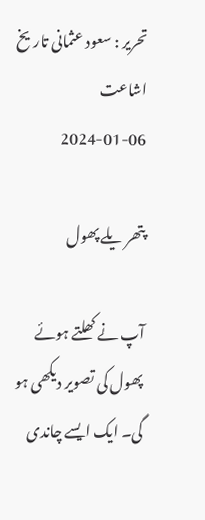تحریر : سعود عثمانی تاریخ اشاعت     06-01-2024

پتھر یلے پھول

آپ نے کھلتے ہوئے پھول کی تصویر دیکھی ہو گی۔ ایک ایسے چاندی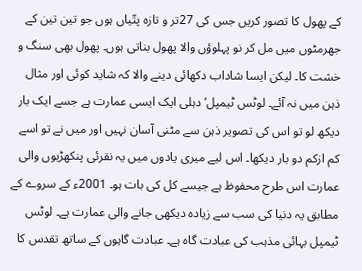کے پھول کا تصور کریں جس کی 27تر و تازہ پتّیاں ہوں جو تین تین کے جھرمٹوں میں مل کر نو پہلوؤں والا پھول بناتی ہوں۔ پھول بھی سنگ و خشت کا۔ لیکن ایسا شاداب دکھائی دینے والا کہ شاید کوئی اور مثال ذہن میں نہ آئے۔ لوٹس ٹیمپل‘ دہلی ایک ایسی عمارت ہے جسے ایک بار دیکھ لو تو اس کی تصویر ذہن سے مٹنی آسان نہیں اور میں نے تو اسے کم ازکم دو بار دیکھا۔ اس لیے میری یادوں میں یہ نقرئی پنکھڑیوں والی عمارت اس طرح محفوظ ہے جیسے کل کی بات ہو۔ 2001ء کے سروے کے مطابق یہ دنیا کی سب سے زیادہ دیکھی جانے والی عمارت ہے۔ لوٹس ٹیمپل بہائی مذہب کی عبادت گاہ ہے۔ عبادت گاہوں کے ساتھ تقدس کا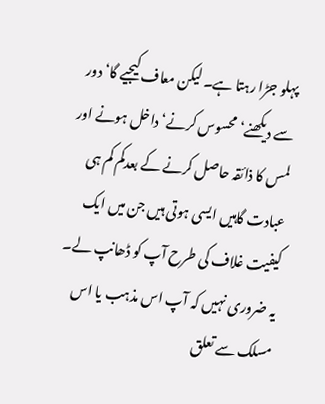پہلو جڑا رہتا ہے۔ لیکن معاف کیجیے گا‘ دور سے دیکھنے‘ محسوس کرنے‘ داخل ہونے اور لمس کا ذائقہ حاصل کرنے کے بعدکم کم ہی عبادت گاہیں ایسی ہوتی ہیں جن میں ایک کیفیت غلاف کی طرح آپ کو ڈھانپ لے۔ یہ ضروری نہیں کہ آپ اس مذہب یا اس مسلک سے تعلق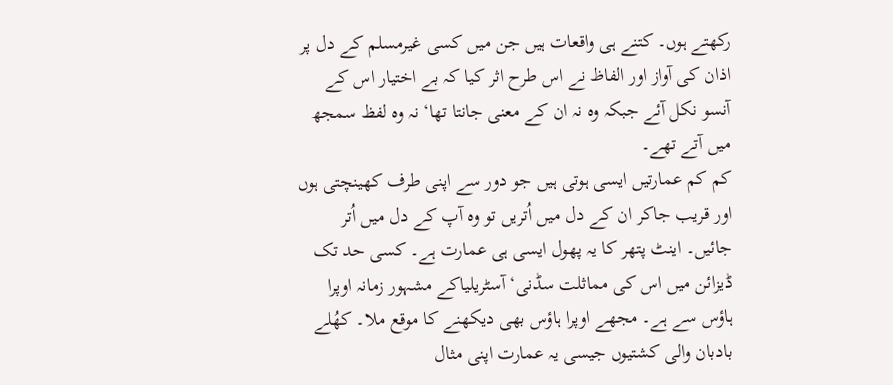رکھتے ہوں۔ کتنے ہی واقعات ہیں جن میں کسی غیرمسلم کے دل پر اذان کی آواز اور الفاظ نے اس طرح اثر کیا کہ بے اختیار اس کے آنسو نکل آئے جبکہ وہ نہ ان کے معنی جانتا تھا‘ نہ وہ لفظ سمجھ میں آتے تھے۔
کم کم عمارتیں ایسی ہوتی ہیں جو دور سے اپنی طرف کھینچتی ہوں اور قریب جاکر ان کے دل میں اُتریں تو وہ آپ کے دل میں اُتر جائیں۔ اینٹ پتھر کا یہ پھول ایسی ہی عمارت ہے۔ کسی حد تک ڈیزائن میں اس کی مماثلت سڈنی‘ آسٹریلیاکے مشہور زمانہ اوپرا ہاؤس سے ہے۔ مجھے اوپرا ہاؤس بھی دیکھنے کا موقع ملا۔ کھُلے بادبان والی کشتیوں جیسی یہ عمارت اپنی مثال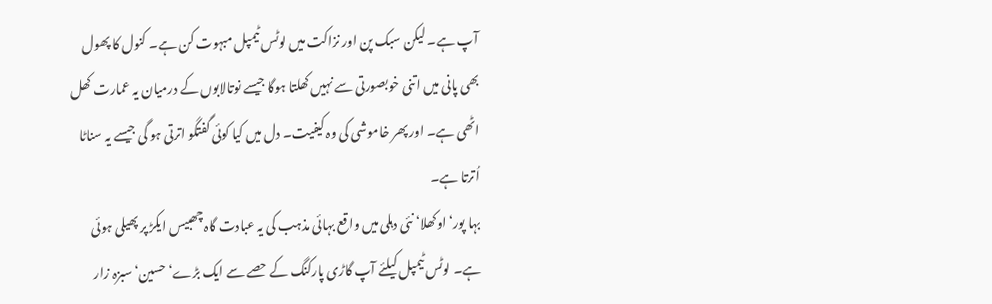آپ ہے۔ لیکن سبک پن اور نزاکت میں لوٹس ٹیمپل مبہوت کن ہے۔ کنول کا پھول بھی پانی میں اتنی خوبصورتی سے نہیں کھلتا ہوگا جیسے نوتالابوں کے درمیان یہ عمارت کھل اٹھی ہے۔ اور پھر خاموشی کی وہ کیفیت۔ دل میں کیا کوئی گفتگو اترتی ہو گی جیسے یہ سناٹا اُترتا ہے۔
بہا پور‘ اوکھلا‘ نئی دہلی میں واقع بہائی مذہب کی یہ عبادت گاہ چھبیس ایکڑ پر پھیلی ہوئی ہے۔ لوٹس ٹیمپل کیلئے آپ گاڑی پارکنگ کے حصے سے ایک بڑے‘ حسین‘ سبزہ زار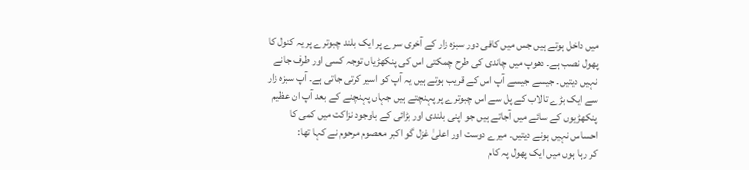میں داخل ہوتے ہیں جس میں کافی دور سبزہ زار کے آخری سرے پر ایک بلند چبوترے پر یہ کنول کا پھول نصب ہے۔ دھوپ میں چاندی کی طرح چمکتی اس کی پنکھڑیاں توجہ کسی اور طرف جانے نہیں دیتیں۔ جیسے جیسے آپ اس کے قریب ہوتے ہیں یہ آپ کو اسیر کرتی جاتی ہے۔ آپ سبزہ زار سے ایک بڑے تالاب کے پل سے اس چبوترے پر پہنچتے ہیں جہاں پہنچنے کے بعد آپ ان عظیم پنکھڑیوں کے سائے میں آجاتے ہیں جو اپنی بلندی اور بڑائی کے باوجود نزاکت میں کمی کا احساس نہیں ہونے دیتیں۔ میرے دوست اور اعلیٰ غزل گو اکبر معصوم مرحوم نے کہا تھا:
کر رہا ہوں میں ایک پھول پہ کام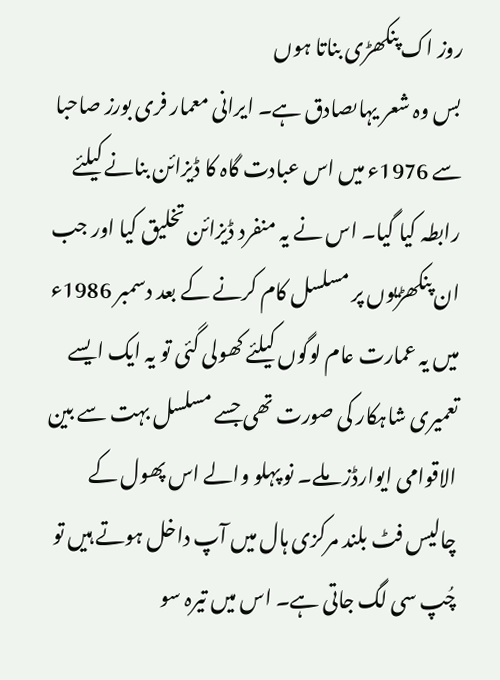روز اک پنکھڑی بناتا ہوں
بس وہ شعر یہاںصادق ہے۔ ایرانی معمار فری بورز صاحبا سے 1976ء میں اس عبادت گاہ کا ڈیزائن بنانے کیلئے رابطہ کیا گیا۔ اس نے یہ منفرد ڈیزائن تخلیق کیا اور جب ان پنکھڑیوں پر مسلسل کام کرنے کے بعد دسمبر 1986ء میں یہ عمارت عام لوگوں کیلئے کھولی گئی تو یہ ایک ایسے تعمیری شاہکار کی صورت تھی جسے مسلسل بہت سے بین الاقوامی ایوارڈز ملے۔ نو پہلو والے اس پھول کے چالیس فٹ بلند مرکزی ہال میں آپ داخل ہوتے ہیں تو چُپ سی لگ جاتی ہے۔ اس میں تیرہ سو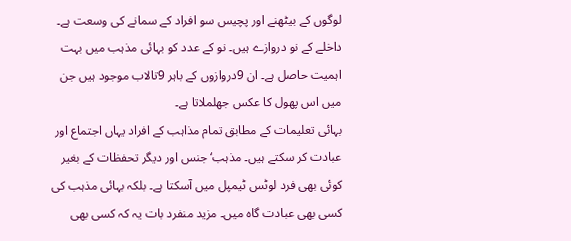لوگوں کے بیٹھنے اور پچیس سو افراد کے سمانے کی وسعت ہے۔ داخلے کے نو دروازے ہیں۔ نو کے عدد کو بہائی مذہب میں بہت اہمیت حاصل ہے۔ ان 9دروازوں کے باہر 9تالاب موجود ہیں جن میں اس پھول کا عکس جھلملاتا ہے۔
بہائی تعلیمات کے مطابق تمام مذاہب کے افراد یہاں اجتماع اور عبادت کر سکتے ہیں۔ مذہب‘ جنس اور دیگر تحفظات کے بغیر کوئی بھی فرد لوٹس ٹیمپل میں آسکتا ہے۔ بلکہ بہائی مذہب کی کسی بھی عبادت گاہ میں۔ مزید منفرد بات یہ کہ کسی بھی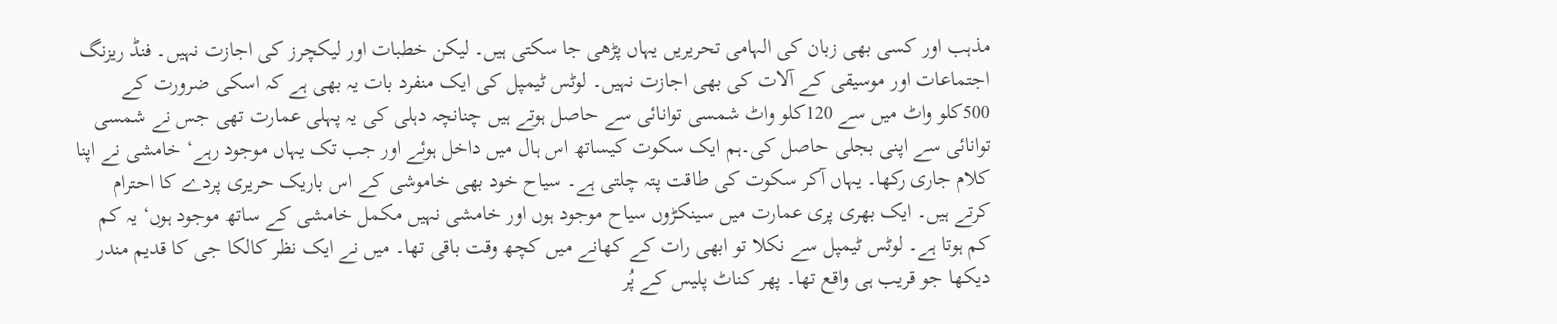مذہب اور کسی بھی زبان کی الہامی تحریریں یہاں پڑھی جا سکتی ہیں۔ لیکن خطبات اور لیکچرز کی اجازت نہیں۔ فنڈ ریزنگ اجتماعات اور موسیقی کے آلات کی بھی اجازت نہیں۔ لوٹس ٹیمپل کی ایک منفرد بات یہ بھی ہے کہ اسکی ضرورت کے 500کلو واٹ میں سے 120کلو واٹ شمسی توانائی سے حاصل ہوتے ہیں چنانچہ دہلی کی یہ پہلی عمارت تھی جس نے شمسی توانائی سے اپنی بجلی حاصل کی۔ہم ایک سکوت کیساتھ اس ہال میں داخل ہوئے اور جب تک یہاں موجود رہے‘ خامشی نے اپنا کلام جاری رکھا۔ یہاں آکر سکوت کی طاقت پتہ چلتی ہے۔ سیاح خود بھی خاموشی کے اس باریک حریری پردے کا احترام کرتے ہیں۔ ایک بھری پری عمارت میں سینکڑوں سیاح موجود ہوں اور خامشی نہیں مکمل خامشی کے ساتھ موجود ہوں‘ یہ کم کم ہوتا ہے۔ لوٹس ٹیمپل سے نکلا تو ابھی رات کے کھانے میں کچھ وقت باقی تھا۔ میں نے ایک نظر کالکا جی کا قدیم مندر دیکھا جو قریب ہی واقع تھا۔ پھر کناٹ پلیس کے پُر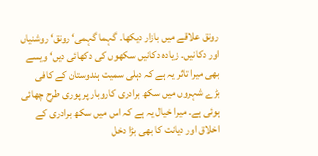رونق علاقے میں بازار دیکھا۔ گہما گہمی‘ رونق‘ روشنیاں اور دکانیں۔ زیادہ دکانیں سکھوں کی دکھائی دیں‘ ویسے بھی میرا تاثر یہ ہے کہ دہلی سمیت ہندوستان کے کافی بڑے شہروں میں سکھ برادری کاروبار پر پوری طرح چھائی ہوئی ہے۔ میرا خیال یہ ہے کہ اس میں سکھ برادری کے اخلاق اور دیانت کا بھی بڑا دخل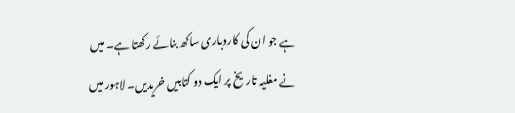ہے جو ان کی کاروباری ساکھ بنائے رکھتا ہے۔ میں نے مغلیہ تاریخ پر ایک دو کتابیں خریدیں۔ لاہور میں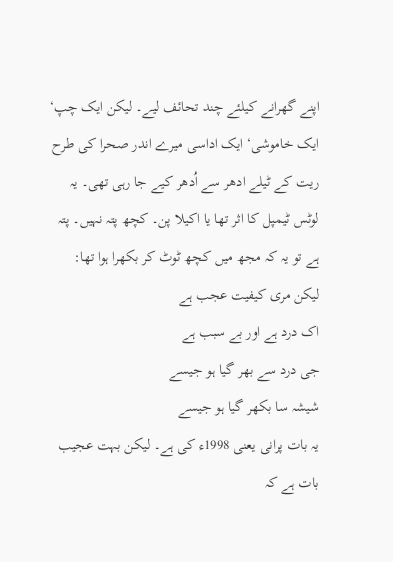اپنے گھرانے کیلئے چند تحائف لیے۔ لیکن ایک چپ‘ ایک خاموشی‘ ایک اداسی میرے اندر صحرا کی طرح ریت کے ٹیلے ادھر سے اُدھر کیے جا رہی تھی۔ یہ لوٹس ٹیمپل کا اثر تھا یا اکیلا پن۔ کچھ پتہ نہیں۔ پتہ ہے تو یہ کہ مجھ میں کچھ ٹوٹ کر بکھرا ہوا تھا:
لیکن مری کیفیت عجب ہے
اک درد ہے اور بے سبب ہے
جی درد سے بھر گیا ہو جیسے
شیشہ سا بکھر گیا ہو جیسے
یہ بات پرانی یعنی 1998ء کی ہے۔ لیکن بہت عجیب بات ہے کہ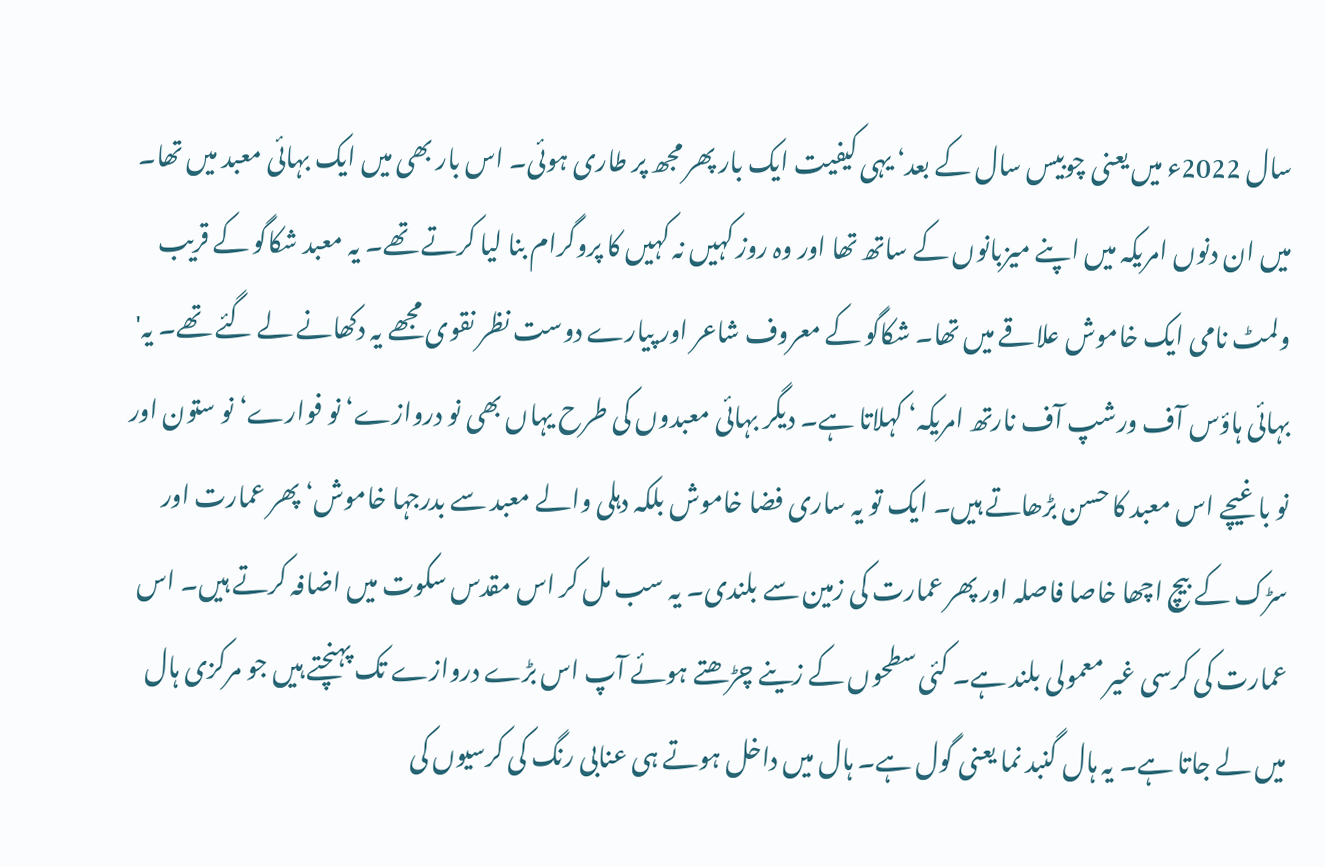سال 2022ء میں یعنی چوبیس سال کے بعد‘ یہی کیفیت ایک بار پھر مجھ پر طاری ہوئی۔ اس بار بھی میں ایک بہائی معبد میں تھا۔ میں ان دنوں امریکہ میں اپنے میزبانوں کے ساتھ تھا اور وہ روز کہیں نہ کہیں کا پروگرام بنا لیا کرتے تھے۔ یہ معبد شکاگو کے قریب ولمٹ نامی ایک خاموش علاقے میں تھا۔ شکاگو کے معروف شاعر اور پیارے دوست نظر نقوی مجھے یہ دکھانے لے گئے تھے۔ یہ' بہائی ہاؤس آف ورشپ آف نارتھ امریکہ‘ کہلاتا ہے۔ دیگر بہائی معبدوں کی طرح یہاں بھی نو دروازے‘ نو فوارے‘ نو ستون اور نو باغیچے اس معبد کا حسن بڑھاتے ہیں۔ ایک تو یہ ساری فضا خاموش بلکہ دہلی والے معبد سے بدرجہا خاموش‘ پھر عمارت اور سڑک کے بیچ اچھا خاصا فاصلہ اور پھر عمارت کی زمین سے بلندی۔ یہ سب مل کر اس مقدس سکوت میں اضافہ کرتے ہیں۔ اس عمارت کی کرسی غیر معمولی بلند ہے۔ کئی سطحوں کے زینے چڑھتے ہوئے آپ اس بڑے دروازے تک پہنچتے ہیں جو مرکزی ہال میں لے جاتا ہے۔ یہ ہال گنبد نما یعنی گول ہے۔ ہال میں داخل ہوتے ہی عنابی رنگ کی کرسیوں کی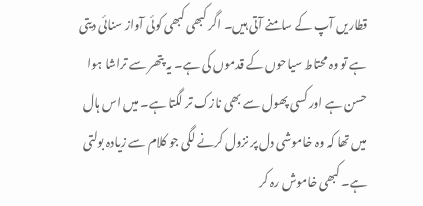قطاریں آپ کے سامنے آتی ہیں۔ اگر کبھی کبھی کوئی آواز سنائی دیتی ہے تو وہ محتاط سیاحوں کے قدموں کی ہے۔ یہ پتھر سے تراشا ہوا حسن ہے اور کسی پھول سے بھی نازک تر لگتا ہے۔ میں اس ہال میں تھا کہ وہ خاموشی دل پر نزول کرنے لگی جو کلام سے زیادہ بولتی ہے۔ کبھی خاموش رہ کر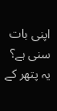اپنی بات سنی ہے؟ یہ پتھر کے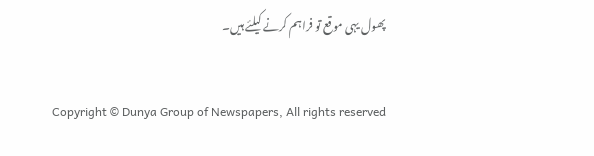پھول یہی موقع تو فراہم کرنے کیلئے ہیں۔

Copyright © Dunya Group of Newspapers, All rights reserved